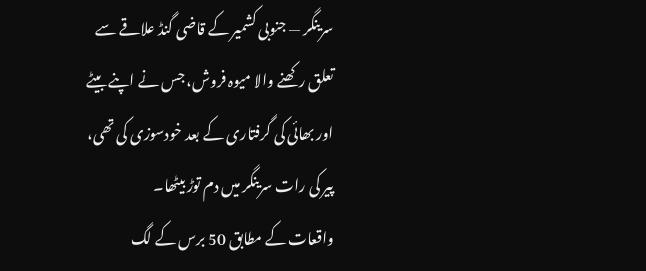سرینگر — جنوبی کشمیر کے قاضی گنڈ علاقے سے تعلق رکھنے والا میوہ فروش، جس نے اپنے بیٹے اور بھائی کی گرفتاری کے بعد خودسوزی کی تھی، پیر کی رات سرینگر میں دم توڑ بیٹھا۔
واقعات کے مطابق 50 برس کے لگ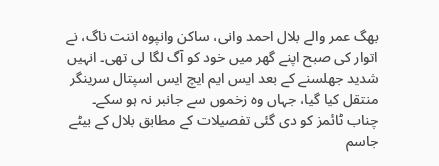بھگ عمر والے بلال احمد وانی، ساکن وانپوہ اننت ناگ، نے اتوار کی صبح اپنے گھر میں خود کو آگ لگا لی تھی۔ انہیں شدید جھلسنے کے بعد ایس ایم ایچ ایس اسپتال سرینگر منتقل کیا گیا، جہاں وہ زخموں سے جانبر نہ ہو سکے۔
چناب ٹائمز کو دی گئی تفصیلات کے مطابق بلال کے بیٹے جاسم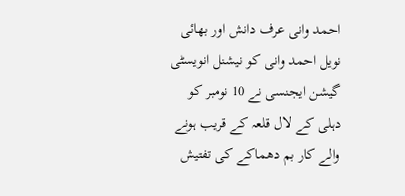احمد وانی عرف دانش اور بھائی نویل احمد وانی کو نیشنل انویسٹی گیشن ایجنسی نے 10 نومبر کو دہلی کے لال قلعہ کے قریب ہونے والے کار بم دھماکے کی تفتیش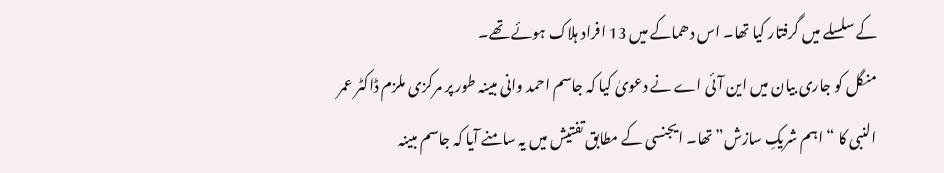کے سلسلے میں گرفتار کیا تھا۔ اس دھماکے میں 13 افراد ہلاک ہوئے تھے۔
منگل کو جاری بیان میں این آئی اے نے دعویٰ کیا کہ جاسم احمد وانی مبینہ طور پر مرکزی ملزم ڈاکٹر عمر النبی کا “اہم شریکِ سازش” تھا۔ ایجنسی کے مطابق تفتیش میں یہ سامنے آیا کہ جاسم مبینہ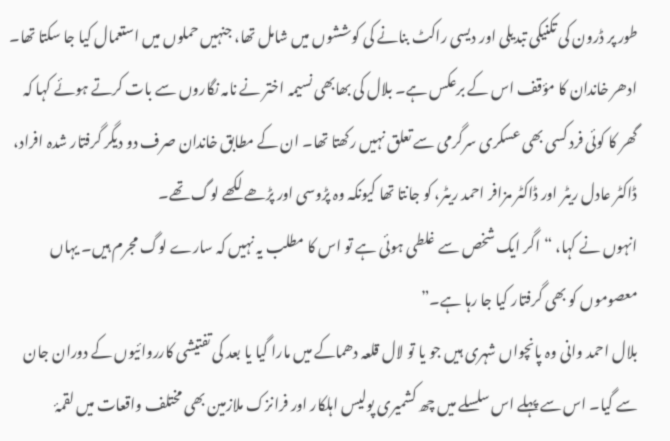طور پر ڈرون کی تکنیکی تبدیلی اور دیسی راکٹ بنانے کی کوششوں میں شامل تھا، جنہیں حملوں میں استعمال کیا جا سکتا تھا۔
ادھر خاندان کا مؤقف اس کے برعکس ہے۔ بلال کی بھابھی نسیمہ اختر نے نامہ نگاروں سے بات کرتے ہوئے کہا کہ گھر کا کوئی فرد کسی بھی عسکری سرگرمی سے تعلق نہیں رکھتا تھا۔ ان کے مطابق خاندان صرف دو دیگر گرفتار شدہ افراد، ڈاکٹر عادل ریٹر اور ڈاکٹر مزافر احمد ریٹر، کو جانتا تھا کیونکہ وہ پڑوسی اور پڑھے لکھے لوگ تھے۔
انہوں نے کہا، “اگر ایک شخص سے غلطی ہوئی ہے تو اس کا مطلب یہ نہیں کہ سارے لوگ مجرم ہیں۔ یہاں معصوموں کو بھی گرفتار کیا جا رہا ہے۔”
بلال احمد وانی وہ پانچواں شہری ہیں جو یا تو لال قلعہ دھماکے میں مارا گیا یا بعد کی تفتیشی کارروائیوں کے دوران جان سے گیا۔ اس سے پہلے اس سلسلے میں چھ کشمیری پولیس اہلکار اور فرانزک ملازمین بھی مختلف واقعات میں لقمۂ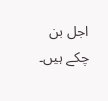اجل بن چکے ہیں۔